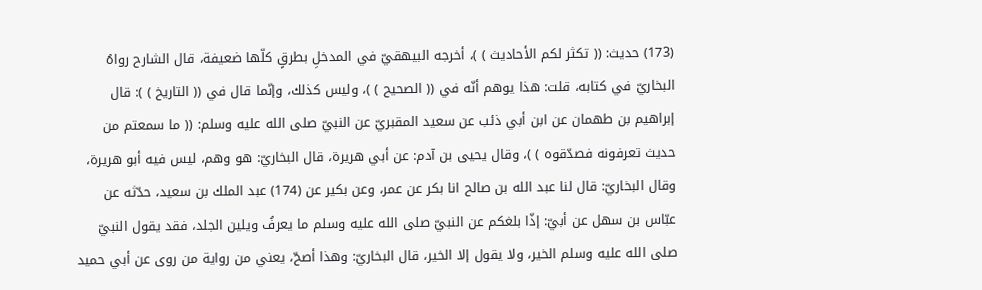(173) حديث: (( تكثر لكم الأحاديث ) )، أخرجه البيهقيّ في المدخلِ بطرقٍ كلّها ضعيفة، قال الشارح رواهُ البخاريّ في كتابه، قلت: هذا يوهم أنّه في (( الصحيح ) )، وليس كذلك، وإنّما قال في (( التاريخ ) ): قال إبراهيم بن طهمان عن ابن أبي ذئب عن سعيد المقبريّ عن النبيّ صلى الله عليه وسلم: (( ما سمعتم من حديث تعرفونه فصدّقوه ) )، وقال يحيى بن آدم: عن أبي هريرة، قال البخاريّ: هو وهم، ليس فيه أبو هريرة، وقال البخاريّ: قال لنا عبد الله بن صالح انا بكر عن عمر، وعن بكير عن (174) عبد الملك بن سعيد، حدّثه عن عبّاس بن سهل عن أبيّ: إذّا بلغكم عن النبيّ صلى الله عليه وسلم ما يعرفُ ويلين الجلد، فقد يقول النبيّ صلى الله عليه وسلم الخير، ولا يقول إلا الخير، قال البخاريّ: وهذا أصحّ، يعني من رواية من روى عن أبي حميد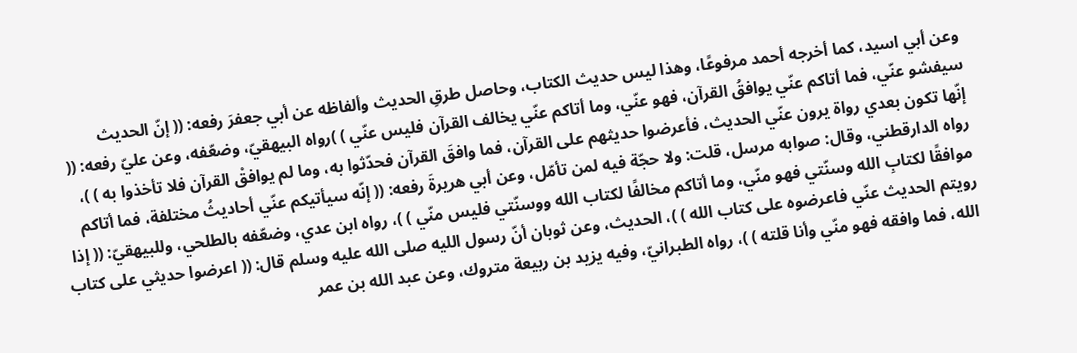وعن أبي اسيد، كما أخرجه أحمد مرفوعًا، وهذا ليس حديث الكتاب، وحاصل طرقِ الحديث وألفاظه عن أبي جعفرَ رفعه: (( إنّ الحديث سيفشو عنّي، فما أتاكم عنّي يوافقُ القرآن، فهو عنّي، وما أتاكم عنّي يخالف القرآن فليس عنّي ) )رواه البيهقيّ، وضعّفه، وعن عليّ رفعه: (( إنّها تكون بعدي رواة يرون عنّي الحديث، فأعرضوا حديثهم على القرآن، فما وافقَ القرآن فحدّثوا به، وما لم يوافقْ القرآن فلا تأخذوا به ) )، رواه الدارقطني، وقال: صوابه مرسل، قلت: ولا حجّة فيه لمن تأمّل، وعن أبي هريرةَ رفعه: (( إنّه سيأتيكم عنّي أحاديثُ مختلفة، فما أتاكم موافقًا لكتابِ الله وسنّتي فهو منّي، وما أتاكم مخالفًا لكتاب الله ووسنّتي فليس منّي ) )، رواه ابن عدي، وضعّفه بالطلحي، وللبيهقيّ: (( إذا رويتم الحديث عنّي فاعرضوه على كتاب الله ) )، الحديث، وعن ثوبان أنّ رسول الليه صلى الله عليه وسلم قال: (( اعرضوا حديثي على كتاب الله، فما وافقه فهو منّي وأنا قلته ) )، رواه الطبرانيّ، وفيه يزيد بن ربيعة متروك، وعن عبد الله بن عمر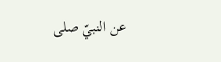عن النبيّ صلى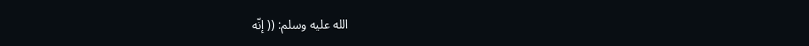الله عليه وسلم: (( إنّه